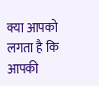क्या आपको लगता है कि आपकी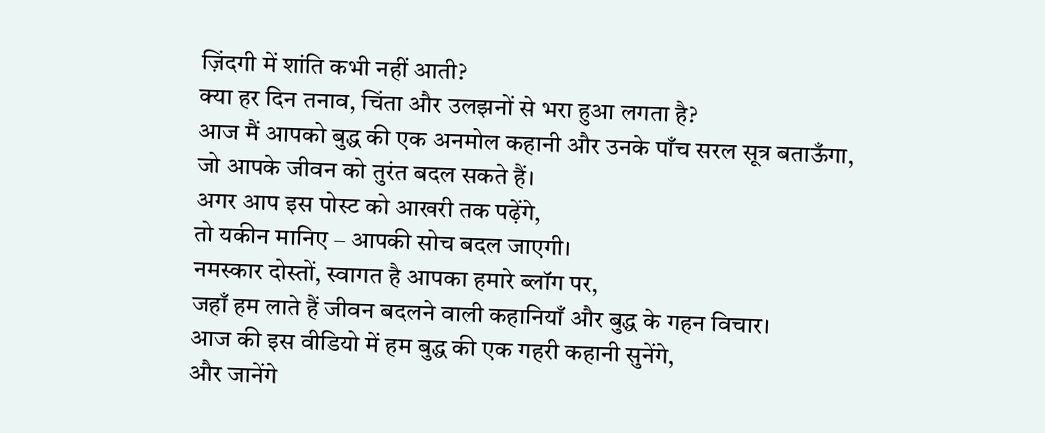ज़िंदगी में शांति कभी नहीं आती?
क्या हर दिन तनाव, चिंता और उलझनों से भरा हुआ लगता है?
आज मैं आपको बुद्ध की एक अनमोल कहानी और उनके पाँच सरल सूत्र बताऊँगा,
जो आपके जीवन को तुरंत बदल सकते हैं।
अगर आप इस पोस्ट को आखरी तक पढ़ेंगे,
तो यकीन मानिए – आपकी सोच बदल जाएगी।
नमस्कार दोस्तों, स्वागत है आपका हमारे ब्लॉग पर,
जहाँ हम लाते हैं जीवन बदलने वाली कहानियाँ और बुद्ध के गहन विचार।
आज की इस वीडियो में हम बुद्ध की एक गहरी कहानी सुनेंगे,
और जानेंगे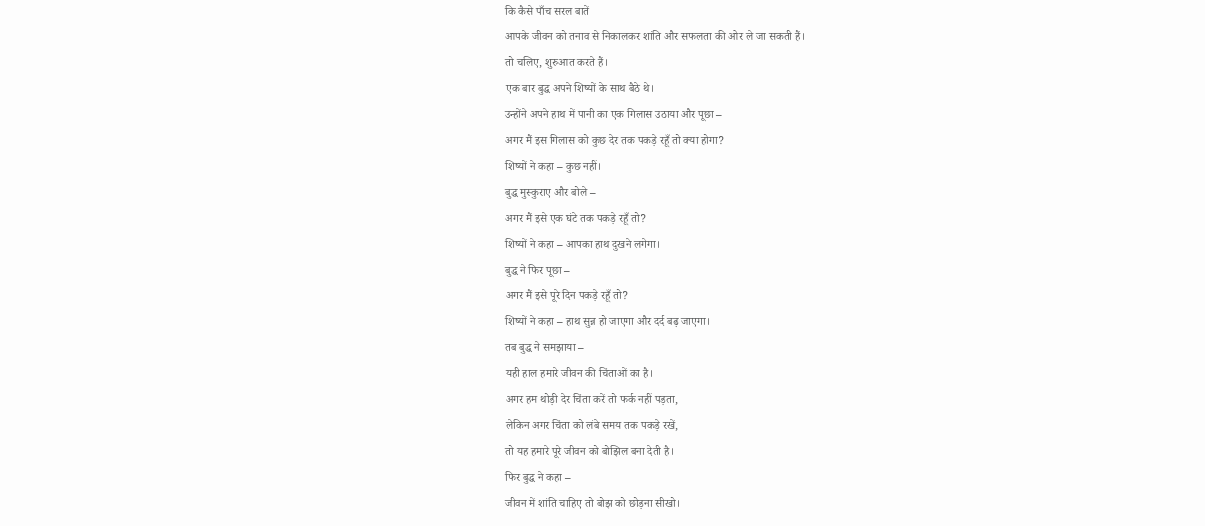कि कैसे पाँच सरल बातें
आपके जीवन को तनाव से निकालकर शांति और सफलता की ओर ले जा सकती हैं।
तो चलिए, शुरुआत करते हैं।
एक बार बुद्ध अपने शिष्यों के साथ बैठे थे।
उन्होंने अपने हाथ में पानी का एक गिलास उठाया और पूछा –
अगर मैं इस गिलास को कुछ देर तक पकड़े रहूँ तो क्या होगा?
शिष्यों ने कहा – कुछ नहीं।
बुद्ध मुस्कुराए और बोले –
अगर मैं इसे एक घंटे तक पकड़े रहूँ तो?
शिष्यों ने कहा – आपका हाथ दुखने लगेगा।
बुद्ध ने फिर पूछा –
अगर मैं इसे पूरे दिन पकड़े रहूँ तो?
शिष्यों ने कहा – हाथ सुन्न हो जाएगा और दर्द बढ़ जाएगा।
तब बुद्ध ने समझाया –
यही हाल हमारे जीवन की चिंताओं का है।
अगर हम थोड़ी देर चिंता करें तो फर्क नहीं पड़ता,
लेकिन अगर चिंता को लंबे समय तक पकड़े रखें,
तो यह हमारे पूरे जीवन को बोझिल बना देती है।
फिर बुद्ध ने कहा –
जीवन में शांति चाहिए तो बोझ को छोड़ना सीखो।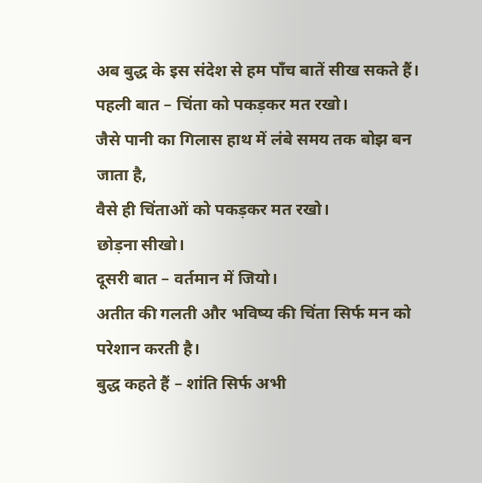अब बुद्ध के इस संदेश से हम पाँच बातें सीख सकते हैं।
पहली बात – चिंता को पकड़कर मत रखो।
जैसे पानी का गिलास हाथ में लंबे समय तक बोझ बन जाता है,
वैसे ही चिंताओं को पकड़कर मत रखो।
छोड़ना सीखो।
दूसरी बात – वर्तमान में जियो।
अतीत की गलती और भविष्य की चिंता सिर्फ मन को परेशान करती है।
बुद्ध कहते हैं – शांति सिर्फ अभी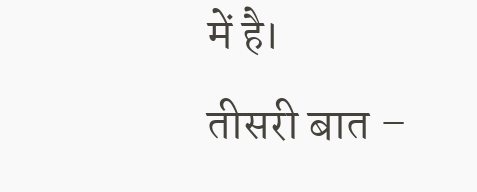में है।
तीसरी बात –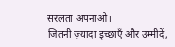सरलता अपनाओ।
जितनी ज़्यादा इच्छाएँ और उम्मीदें,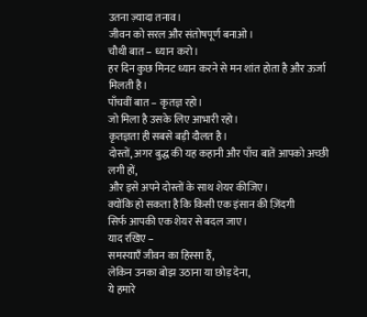उतना ज़्यादा तनाव।
जीवन को सरल और संतोषपूर्ण बनाओ।
चौथी बात – ध्यान करो।
हर दिन कुछ मिनट ध्यान करने से मन शांत होता है और ऊर्जा मिलती है।
पाँचवीं बात – कृतज्ञ रहो।
जो मिला है उसके लिए आभारी रहो।
कृतज्ञता ही सबसे बड़ी दौलत है।
दोस्तों, अगर बुद्ध की यह कहानी और पाँच बातें आपको अच्छी लगी हों,
और इसे अपने दोस्तों के साथ शेयर कीजिए।
क्योंकि हो सकता है कि किसी एक इंसान की ज़िंदगी
सिर्फ आपकी एक शेयर से बदल जाए।
याद रखिए –
समस्याएँ जीवन का हिस्सा हैं,
लेकिन उनका बोझ उठाना या छोड़ देना,
ये हमारे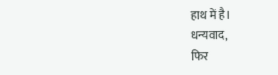हाथ में है।
धन्यवाद,
फिर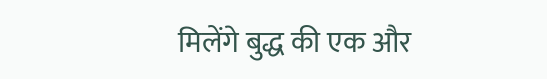मिलेंगे बुद्ध की एक और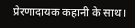प्रेरणादायक कहानी के साथ।